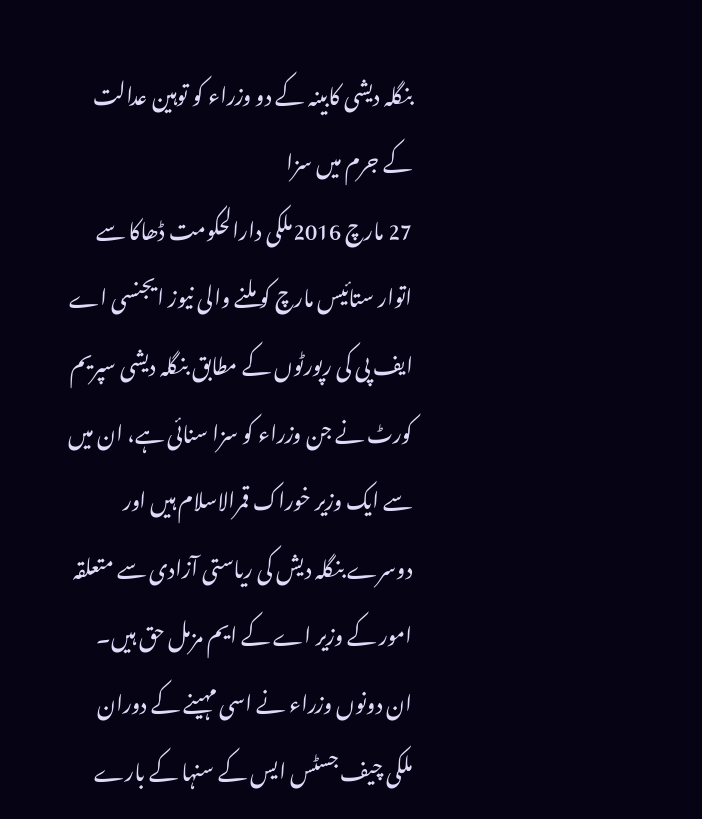بنگلہ دیشی کابینہ کے دو وزراء کو توہین عدالت کے جرم میں سزا
27 مارچ 2016ملکی دارالحکومت ڈھاکا سے اتوار ستائیس مارچ کو ملنے والی نیوز ایجنسی اے ایف پی کی رپورٹوں کے مطابق بنگلہ دیشی سپریم کورٹ نے جن وزراء کو سزا سنائی ہے، ان میں سے ایک وزیر خوراک قمرالاسلام ہیں اور دوسرے بنگلہ دیش کی ریاستی آزادی سے متعلقہ امور کے وزیر اے کے ایم مزمل حق ہیں۔
ان دونوں وزراء نے اسی مہینے کے دوران ملکی چیف جسٹس ایس کے سنہا کے بارے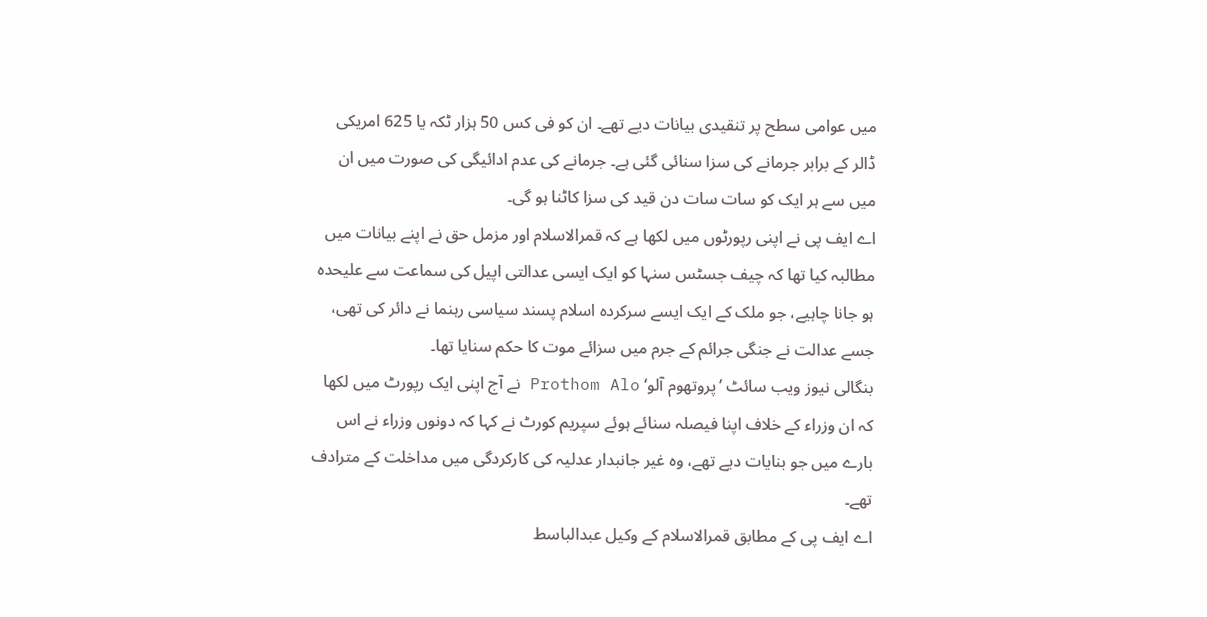میں عوامی سطح پر تنقیدی بیانات دیے تھے۔ ان کو فی کس 50 ہزار ٹکہ یا 625 امریکی ڈالر کے برابر جرمانے کی سزا سنائی گئی ہے۔ جرمانے کی عدم ادائیگی کی صورت میں ان میں سے ہر ایک کو سات سات دن قید کی سزا کاٹنا ہو گی۔
اے ایف پی نے اپنی رپورٹوں میں لکھا ہے کہ قمرالاسلام اور مزمل حق نے اپنے بیانات میں مطالبہ کیا تھا کہ چیف جسٹس سنہا کو ایک ایسی عدالتی اپیل کی سماعت سے علیحدہ ہو جانا چاہیے، جو ملک کے ایک ایسے سرکردہ اسلام پسند سیاسی رہنما نے دائر کی تھی، جسے عدالت نے جنگی جرائم کے جرم میں سزائے موت کا حکم سنایا تھا۔
بنگالی نیوز ویب سائٹ ’پروتھوم آلو‘ Prothom Alo نے آج اپنی ایک رپورٹ میں لکھا کہ ان وزراء کے خلاف اپنا فیصلہ سنائے ہوئے سپریم کورٹ نے کہا کہ دونوں وزراء نے اس بارے میں جو بنایات دیے تھے، وہ غیر جانبدار عدلیہ کی کارکردگی میں مداخلت کے مترادف تھے۔
اے ایف پی کے مطابق قمرالاسلام کے وکیل عبدالباسط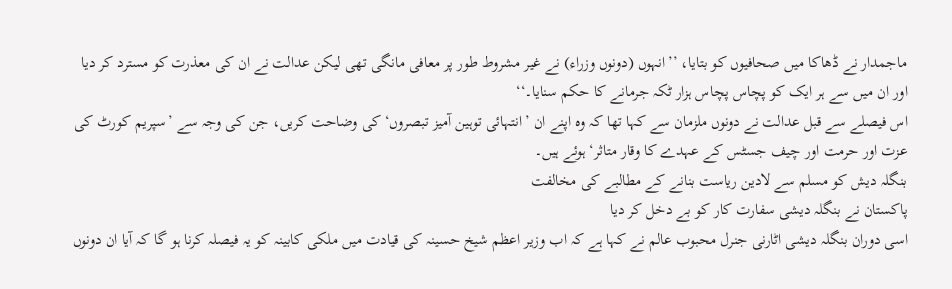ماجمدار نے ڈھاکا میں صحافیوں کو بتایا، ’’انہوں (دونوں وزراء) نے غیر مشروط طور پر معافی مانگی تھی لیکن عدالت نے ان کی معذرت کو مسترد کر دیا اور ان میں سے ہر ایک کو پچاس پچاس ہزار ٹکہ جرمانے کا حکم سنایا۔‘‘
اس فیصلے سے قبل عدالت نے دونوں ملزمان سے کہا تھا کہ وہ اپنے ان ’انتہائی توہین آمیز تبصروں‘ کی وضاحت کریں، جن کی وجہ سے ’سپریم کورٹ کی عزت اور حرمت اور چیف جسٹس کے عہدے کا وقار متاثر‘ ہوئے ہیں۔
بنگلہ دیش کو مسلم سے لادین ریاست بنانے کے مطالبے کی مخالفت
پاکستان نے بنگلہ دیشی سفارت کار کو بے دخل کر دیا
اسی دوران بنگلہ دیشی اٹارنی جنرل محبوب عالم نے کہا ہے کہ اب وزیر اعظم شیخ حسینہ کی قیادت میں ملکی کابینہ کو یہ فیصلہ کرنا ہو گا کہ آیا ان دونوں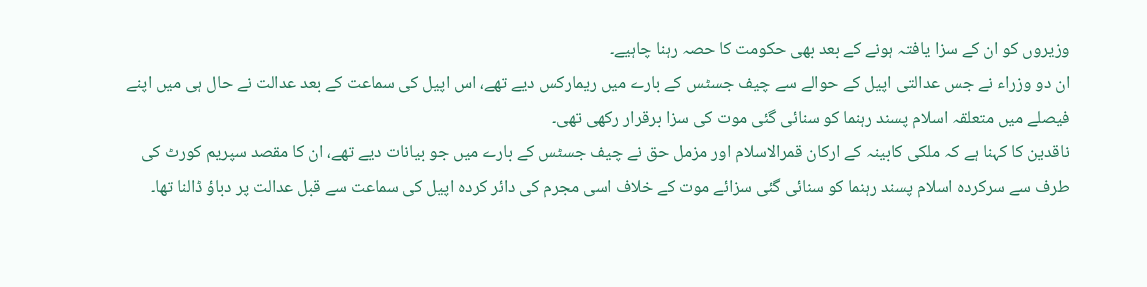وزیروں کو ان کے سزا یافتہ ہونے کے بعد بھی حکومت کا حصہ رہنا چاہیے۔
ان دو وزراء نے جس عدالتی اپیل کے حوالے سے چیف جسٹس کے بارے میں ریمارکس دیے تھے، اس اپیل کی سماعت کے بعد عدالت نے حال ہی میں اپنے فیصلے میں متعلقہ اسلام پسند رہنما کو سنائی گئی موت کی سزا برقرار رکھی تھی۔
ناقدین کا کہنا ہے کہ ملکی کابینہ کے ارکان قمرالاسلام اور مزمل حق نے چیف جسٹس کے بارے میں جو بیانات دیے تھے، ان کا مقصد سپریم کورٹ کی طرف سے سرکردہ اسلام پسند رہنما کو سنائی گئی سزائے موت کے خلاف اسی مجرم کی دائر کردہ اپیل کی سماعت سے قبل عدالت پر دباؤ ڈالنا تھا۔